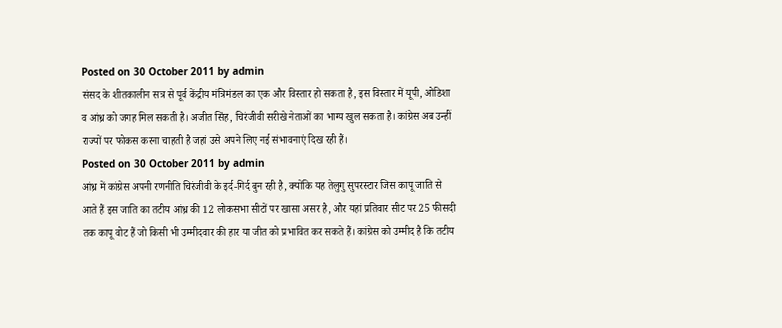Posted on 30 October 2011 by admin
संसद के शीतकालीन सत्र से पूर्व केंद्रीय मंत्रिमंडल का एक और विस्तार हो सकता है, इस विस्तार में यूपी, ओडिशा व आंध्र को जगह मिल सकती है। अजीत सिंह, चिरंजीवी सरीखे नेताओं का भाग्य खुल सकता है। कांग्रेस अब उन्हीं राज्यों पर फोकस करना चाहती है जहां उसे अपने लिए नई संभावनाएं दिख रही हैं।
Posted on 30 October 2011 by admin
आंध्र में कांग्रेस अपनी रणनीति चिरंजीवी के इर्द-गिर्द बुन रही है, क्योंकि यह तेलुगु सुपरस्टार जिस कापू जाति से आते हैं इस जाति का तटीय आंध्र की 12 लोकसभा सीटों पर खासा असर है, और यहां प्रतिवार सीट पर 25 फीसदी तक कापू वोट हैं जो किसी भी उम्मीदवार की हार या जीत को प्रभावित कर सकते हैं। कांग्रेस को उम्मीद है कि तटीय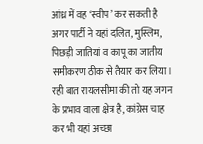आंध्र में वह ‘स्वीप’ कर सकती है अगर पार्टी ने यहां दलित, मुस्लिम, पिछड़ी जातियां व कापू का जातीय समीकरण ठीक से तैयार कर लिया। रही बात रायलसीमा की तो यह जगन के प्रभाव वाला क्षेत्र है, कांग्रेस चाह कर भी यहां अच्छा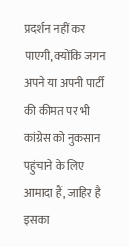प्रदर्शन नहीं कर पाएगी, क्योंकि जगन अपने या अपनी पार्टी की कीमत पर भी कांग्रेस को नुकसान पहुंचाने के लिए आमादा हैं, जाहिर है इसका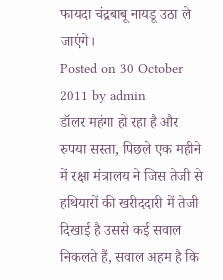फायदा चंद्रबाबू नायडू उठा ले जाएंगे।
Posted on 30 October 2011 by admin
डॉलर महंगा हो रहा है और रुपया सस्ता, पिछले एक महीने में रक्षा मंत्रालय ने जिस तेजी से हथियारों की खरीददारी में तेजी दिखाई है उससे कई सवाल निकलते हैं, सवाल अहम है कि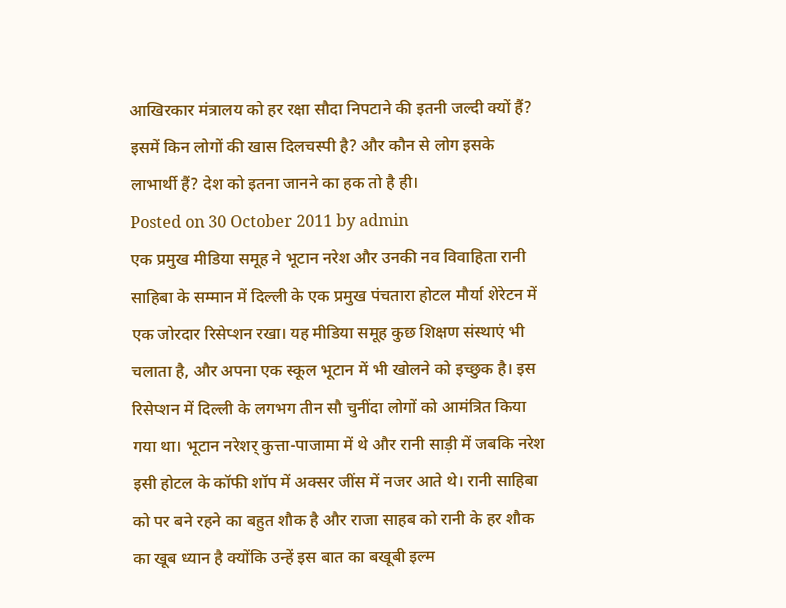आखिरकार मंत्रालय को हर रक्षा सौदा निपटाने की इतनी जल्दी क्यों हैं? इसमें किन लोगों की खास दिलचस्पी है? और कौन से लोग इसके लाभार्थी हैं? देश को इतना जानने का हक तो है ही।
Posted on 30 October 2011 by admin
एक प्रमुख मीडिया समूह ने भूटान नरेश और उनकी नव विवाहिता रानी साहिबा के सम्मान में दिल्ली के एक प्रमुख पंचतारा होटल मौर्या शेरेटन में एक जोरदार रिसेप्शन रखा। यह मीडिया समूह कुछ शिक्षण संस्थाएं भी चलाता है, और अपना एक स्कूल भूटान में भी खोलने को इच्छुक है। इस रिसेप्शन में दिल्ली के लगभग तीन सौ चुनींदा लोगों को आमंत्रित किया गया था। भूटान नरेशर् कुत्ता-पाजामा में थे और रानी साड़ी में जबकि नरेश इसी होटल के कॉफी शॉप में अक्सर जींस में नजर आते थे। रानी साहिबा को पर बने रहने का बहुत शौक है और राजा साहब को रानी के हर शौक का खूब ध्यान है क्योंकि उन्हें इस बात का बखूबी इल्म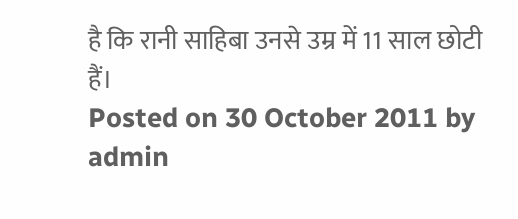है कि रानी साहिबा उनसे उम्र में 11 साल छोटी हैं।
Posted on 30 October 2011 by admin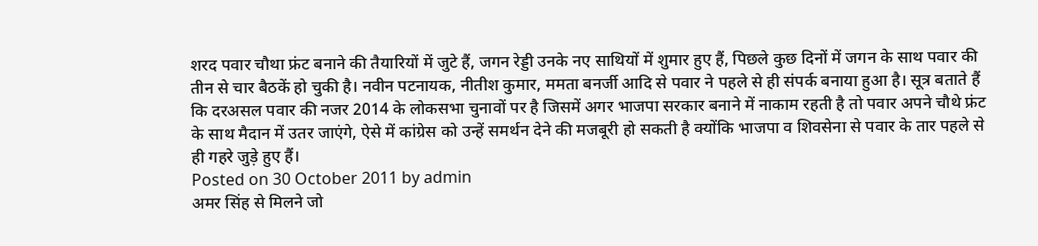शरद पवार चौथा फ्रंट बनाने की तैयारियों में जुटे हैं, जगन रेड्डी उनके नए साथियों में शुमार हुए हैं, पिछले कुछ दिनों में जगन के साथ पवार की तीन से चार बैठकें हो चुकी है। नवीन पटनायक, नीतीश कुमार, ममता बनर्जी आदि से पवार ने पहले से ही संपर्क बनाया हुआ है। सूत्र बताते हैं कि दरअसल पवार की नजर 2014 के लोकसभा चुनावों पर है जिसमें अगर भाजपा सरकार बनाने में नाकाम रहती है तो पवार अपने चौथे फ्रंट के साथ मैदान में उतर जाएंगे, ऐसे में कांग्रेस को उन्हें समर्थन देने की मजबूरी हो सकती है क्योंकि भाजपा व शिवसेना से पवार के तार पहले से ही गहरे जुड़े हुए हैं।
Posted on 30 October 2011 by admin
अमर सिंह से मिलने जो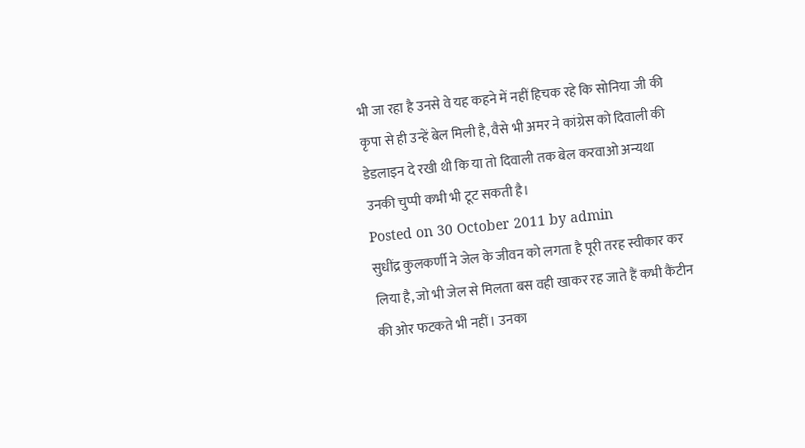भी जा रहा है उनसे वे यह कहने में नहीं हिचक रहे कि सोनिया जी की कृपा से ही उन्हें बेल मिली है, वैसे भी अमर ने कांग्रेस को दिवाली की डेडलाइन दे रखी थी कि या तो दिवाली तक बेल करवाओ अन्यथा उनकी चुप्पी कभी भी टूट सकती है।
Posted on 30 October 2011 by admin
सुधींद्र कुलकर्णी ने जेल के जीवन को लगता है पूरी तरह स्वीकार कर लिया है, जो भी जेल से मिलता बस वही खाकर रह जाते हैं कभी कैंटीन की ओर फटकते भी नहीं। उनका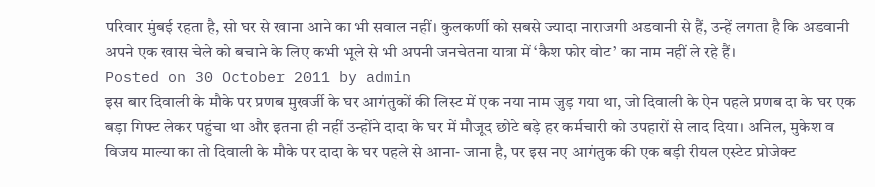परिवार मुंबई रहता है, सो घर से खाना आने का भी सवाल नहीं। कुलकर्णी को सबसे ज्यादा नाराजगी अडवानी से हैं, उन्हें लगता है कि अडवानी अपने एक खास चेले को बचाने के लिए कभी भूले से भी अपनी जनचेतना यात्रा में ‘कैश फोर वोट’ का नाम नहीं ले रहे हैं।
Posted on 30 October 2011 by admin
इस बार दिवाली के मौके पर प्रणब मुखर्जी के घर आगंतुकों की लिस्ट में एक नया नाम जुड़ गया था, जो दिवाली के ऐन पहले प्रणब दा के घर एक बड़ा गिफ्ट लेकर पहुंचा था और इतना ही नहीं उन्होंने दादा के घर में मौजूद छोटे बड़े हर कर्मचारी को उपहारों से लाद दिया। अनिल, मुकेश व विजय माल्या का तो दिवाली के मौके पर दादा के घर पहले से आना- जाना है, पर इस नए आगंतुक की एक बड़ी रीयल एस्टेट प्रोजेक्ट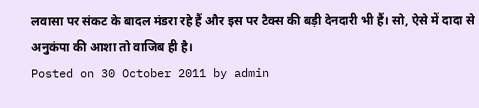लवासा पर संकट के बादल मंडरा रहे हैं और इस पर टैक्स की बड़ी देनदारी भी हैं। सो, ऐसे में दादा से अनुकंपा की आशा तो वाजिब ही है।
Posted on 30 October 2011 by admin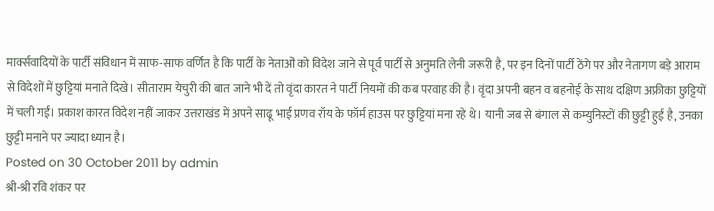मार्क्सवादियों के पार्टी संविधान में साफ-साफ वर्णित है कि पार्टी के नेताओं को विदेश जाने से पूर्व पार्टी से अनुमति लेनी जरूरी है, पर इन दिनों पार्टी ठेंगे पर और नेतागण बड़े आराम से विदेशों में छुट्टियां मनाते दिखे। सीताराम येचुरी की बात जाने भी दें तो वृंदा कारत ने पार्टी नियमों की कब परवाह की है। वृंदा अपनी बहन व बहनोई के साथ दक्षिण अफ्रीका छुट्टियों में चली गईं। प्रकाश कारत विदेश नहीं जाकर उत्तराखंड में अपने साढू भाई प्रणव रॉय के फॉर्म हाउस पर छुट्टियां मना रहे थे। यानी जब से बंगाल से कम्युनिस्टों की छुट्टी हुई है, उनका छुट्टी मनाने पर ज्यादा ध्यान है।
Posted on 30 October 2011 by admin
श्री-श्री रवि शंकर पर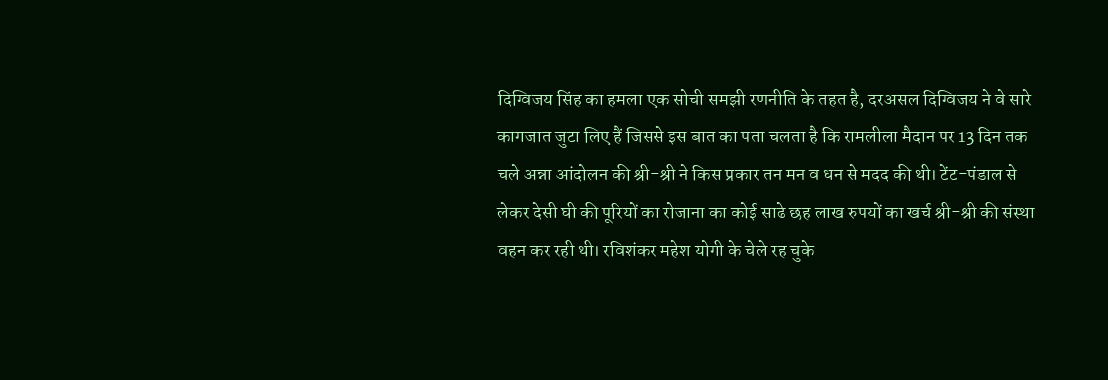दिग्विजय सिंह का हमला एक सोची समझी रणनीति के तहत है, दरअसल दिग्विजय ने वे सारे कागजात जुटा लिए हैं जिससे इस बात का पता चलता है कि रामलीला मैदान पर 13 दिन तक चले अन्ना आंदोलन की श्री-श्री ने किस प्रकार तन मन व धन से मदद की थी। टेंट-पंडाल से लेकर देसी घी की पूरियों का रोजाना का कोई साढे छह लाख रुपयों का खर्च श्री-श्री की संस्था वहन कर रही थी। रविशंकर महेश योगी के चेले रह चुके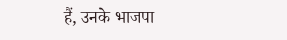हैं, उनके भाजपा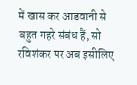में खास कर आडवानी से बहुत गहरे संबंध हैं, सो रविशंकर पर अब इसीलिए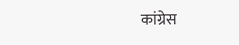कांग्रेस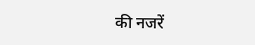की नजरें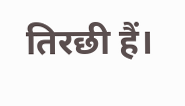तिरछी हैं।